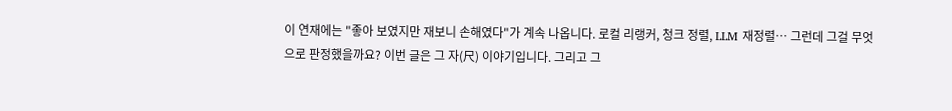이 연재에는 "좋아 보였지만 재보니 손해였다"가 계속 나옵니다. 로컬 리랭커, 청크 정렬, LLM 재정렬… 그런데 그걸 무엇으로 판정했을까요? 이번 글은 그 자(尺) 이야기입니다. 그리고 그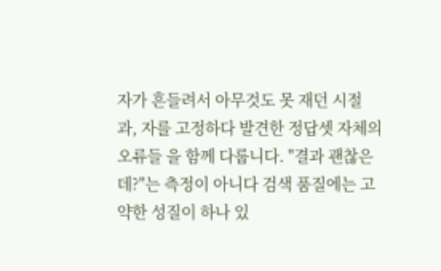자가 흔들려서 아무것도 못 재던 시절 과, 자를 고정하다 발견한 정답셋 자체의 오류들 을 함께 다룹니다. "결과 괜찮은데?"는 측정이 아니다 검색 품질에는 고약한 성질이 하나 있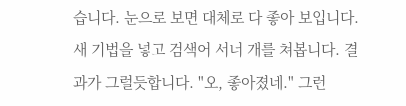습니다. 눈으로 보면 대체로 다 좋아 보입니다. 새 기법을 넣고 검색어 서너 개를 쳐봅니다. 결과가 그럴듯합니다. "오, 좋아졌네." 그런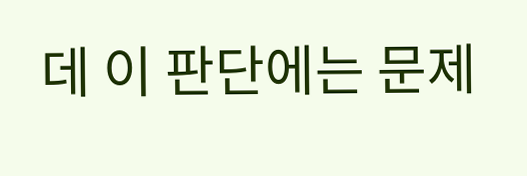데 이 판단에는 문제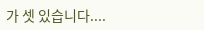가 셋 있습니다....